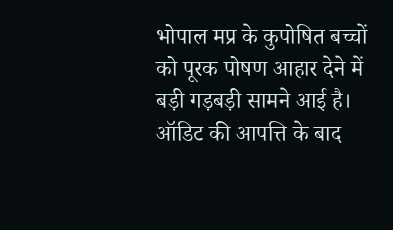भोपाल मप्र के कुपोषित बच्चों को पूरक पोषण आहार देने में बड़ी गड़बड़ी सामने आई है। ऑडिट की आपत्ति के बाद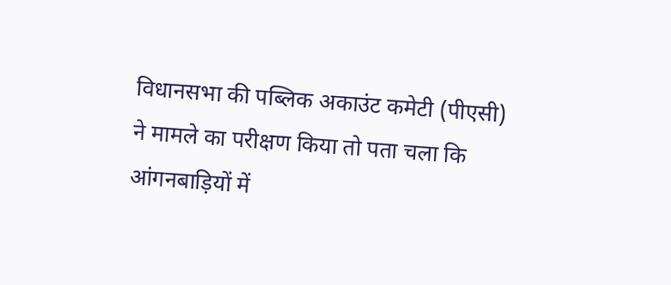विधानसभा की पब्लिक अकाउंट कमेटी (पीएसी) ने मामले का परीक्षण किया तो पता चला कि आंगनबाड़ियों में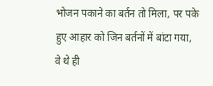भोजन पकाने का बर्तन तो मिला, पर पके हुए आहार को जिन बर्तनों में बांटा गया, वे थे ही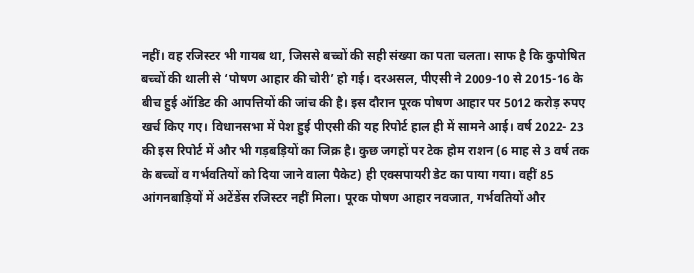नहीं। वह रजिस्टर भी गायब था, जिससे बच्चों की सही संख्या का पता चलता। साफ है कि कुपोषित बच्चों की थाली से ‘पोषण आहार की चोरी’ हो गई। दरअसल, पीएसी ने 2009-10 से 2015-16 के बीच हुई ऑडिट की आपत्तियों की जांच की है। इस दौरान पूरक पोषण आहार पर 5012 करोड़ रुपए खर्च किए गए। विधानसभा में पेश हुई पीएसी की यह रिपोर्ट हाल ही में सामने आई। वर्ष 2022- 23 की इस रिपोर्ट में और भी गड़बड़ियों का जिक्र है। कुछ जगहों पर टेक होम राशन (6 माह से 3 वर्ष तक के बच्चों व गर्भवतियों को दिया जाने वाला पैकेट) ही एक्सपायरी डेट का पाया गया। वहीं 85 आंगनबाड़ियों में अटेंडेंस रजिस्टर नहीं मिला। पूरक पोषण आहार नवजात, गर्भवतियों और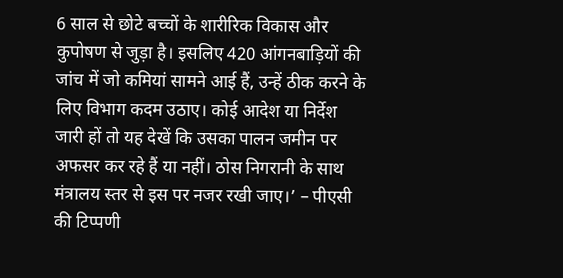6 साल से छोटे बच्चों के शारीरिक विकास और कुपोषण से जुड़ा है। इसलिए 420 आंगनबाड़ियों की जांच में जो कमियां सामने आई हैं, उन्हें ठीक करने के लिए विभाग कदम उठाए। कोई आदेश या निर्देश जारी हों तो यह देखें कि उसका पालन जमीन पर अफसर कर रहे हैं या नहीं। ठोस निगरानी के साथ मंत्रालय स्तर से इस पर नजर रखी जाए।’ – पीएसी की टिप्पणी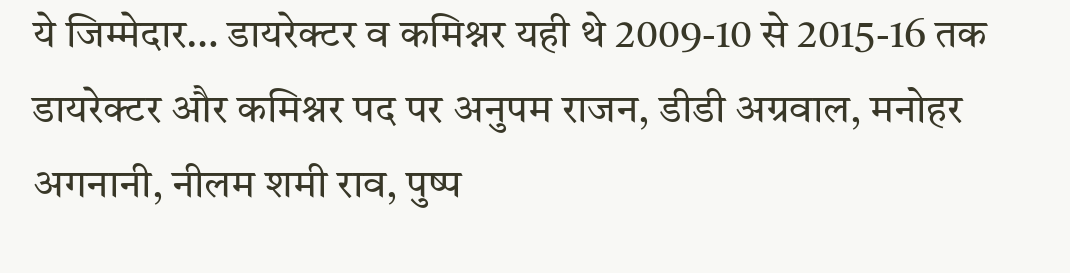ये जिम्मेदार… डायरेक्टर व कमिश्नर यही थे 2009-10 से 2015-16 तक डायरेक्टर और कमिश्नर पद पर अनुपम राजन, डीडी अग्रवाल, मनोहर अगनानी, नीलम शमी राव, पुष्प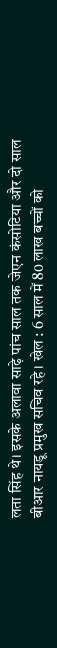लता सिंह थे। इसके अलावा साढ़े पांच साल तक जेएन कंसोटिया और दो साल बीआर नायडू प्रमुख सचिव रहे। खेल : 6 साल में 80 लाख बच्चों को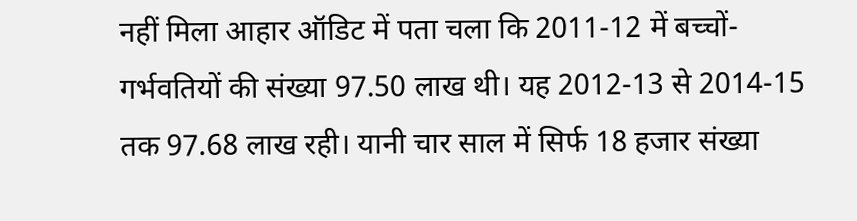नहीं मिला आहार ऑडिट में पता चला कि 2011-12 में बच्चों-गर्भवतियों की संख्या 97.50 लाख थी। यह 2012-13 से 2014-15 तक 97.68 लाख रही। यानी चार साल में सिर्फ 18 हजार संख्या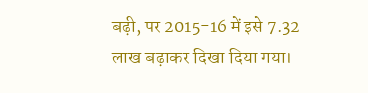बढ़ी, पर 2015-16 में इसे 7.32 लाख बढ़ाकर दिखा दिया गया।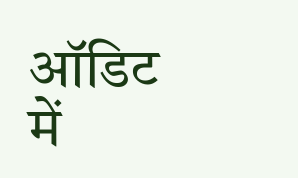ऑडिट में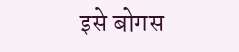इसे बोगस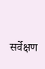सर्वेक्षण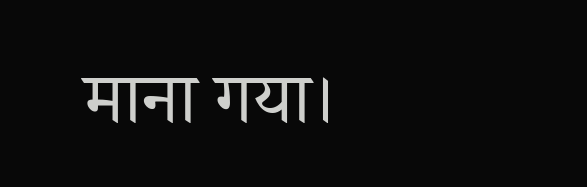माना गया।